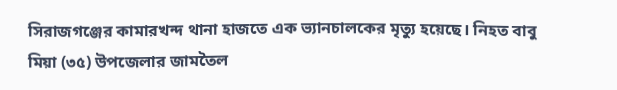সিরাজগঞ্জের কামারখন্দ থানা হাজতে এক ভ্যানচালকের মৃত্যু হয়েছে। নিহত বাবু মিয়া (৩৫) উপজেলার জামতৈল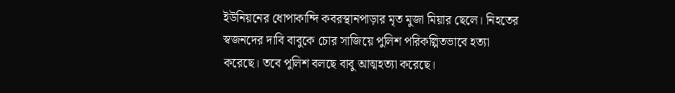ইউনিয়নের ধোপাকান্দি কবরস্থানপাড়ার মৃত মুজা মিয়ার ছেলে। নিহতের স্বজনদের দাবি বাবুকে চোর সাজিয়ে পুলিশ পরিকল্পিতভাবে হত্যা করেছে। তবে পুলিশ বলছে বাবু আত্মহত্যা করেছে।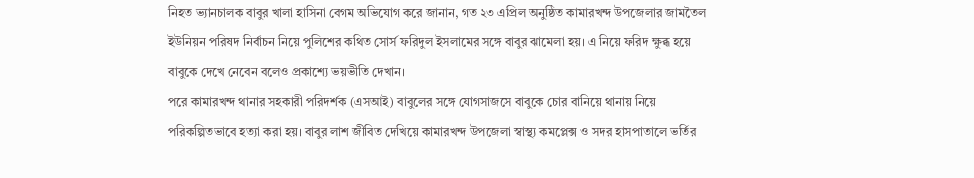নিহত ভ্যানচালক বাবুর খালা হাসিনা বেগম অভিযোগ করে জানান, গত ২৩ এপ্রিল অনুষ্ঠিত কামারখন্দ উপজেলার জামতৈল ইউনিয়ন পরিষদ নির্বাচন নিয়ে পুলিশের কথিত সোর্স ফরিদুল ইসলামের সঙ্গে বাবুর ঝামেলা হয়। এ নিয়ে ফরিদ ক্ষুব্ধ হয়ে বাবুকে দেখে নেবেন বলেও প্রকাশ্যে ভয়ভীতি দেখান।
পরে কামারখন্দ থানার সহকারী পরিদর্শক (এসআই) বাবুলের সঙ্গে যোগসাজসে বাবুকে চোর বানিয়ে থানায় নিয়ে পরিকল্পিতভাবে হত্যা করা হয়। বাবুর লাশ জীবিত দেখিয়ে কামারখন্দ উপজেলা স্বাস্থ্য কমপ্লেক্স ও সদর হাসপাতালে ভর্তির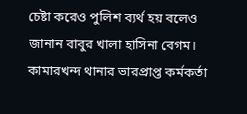চেষ্টা করেও পুলিশ ব্যর্থ হয় বলেও জানান বাবুর খালা হাসিনা বেগম।
কামারখন্দ থানার ভারপ্রাপ্ত কর্মকর্তা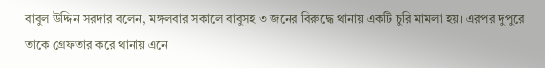বাবুল উদ্দিন সরদার বলেন, মঙ্গলবার সকালে বাবুসহ ৩ জনের বিরুদ্ধে থানায় একটি চুরি মামলা হয়। এরপর দুপুরে তাকে গ্রেফতার করে থানায় এনে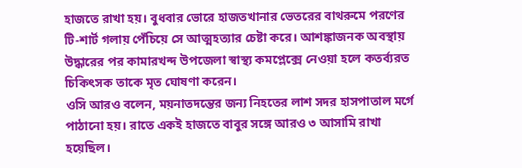হাজতে রাখা হয়। বুধবার ভোরে হাজতখানার ভেতরের বাথরুমে পরণের টি-শার্ট গলায় পেঁচিয়ে সে আত্মহত্যার চেষ্টা করে। আশঙ্কাজনক অবস্থায় উদ্ধারের পর কামারখন্দ উপজেলা স্বাস্থ্য কমপ্লেক্সে নেওয়া হলে কতর্ব্যরত চিকিৎসক তাকে মৃত ঘোষণা করেন।
ওসি আরও বলেন, ময়নাতদন্তের জন্য নিহতের লাশ সদর হাসপাতাল মর্গে পাঠানো হয়। রাতে একই হাজতে বাবুর সঙ্গে আরও ৩ আসামি রাখা হয়েছিল।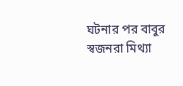ঘটনার পর বাবুর স্বজনরা মিথ্যা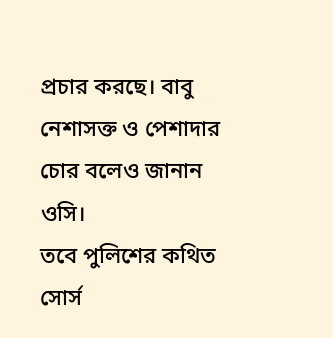প্রচার করছে। বাবু নেশাসক্ত ও পেশাদার চোর বলেও জানান ওসি।
তবে পুলিশের কথিত সোর্স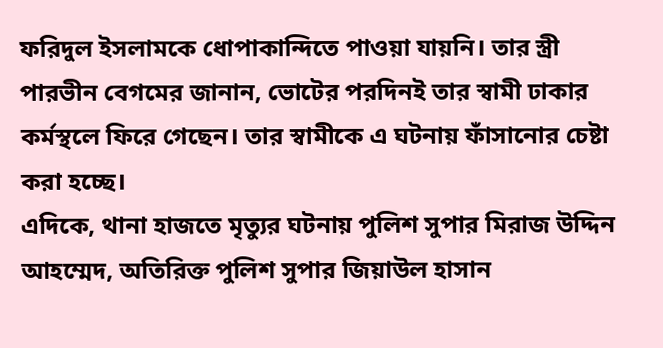ফরিদুল ইসলামকে ধোপাকান্দিতে পাওয়া যায়নি। তার স্ত্রী পারভীন বেগমের জানান, ভোটের পরদিনই তার স্বামী ঢাকার কর্মস্থলে ফিরে গেছেন। তার স্বামীকে এ ঘটনায় ফাঁসানোর চেষ্টা করা হচ্ছে।
এদিকে, থানা হাজতে মৃত্যুর ঘটনায় পুলিশ সুপার মিরাজ উদ্দিন আহম্মেদ, অতিরিক্ত পুলিশ সুপার জিয়াউল হাসান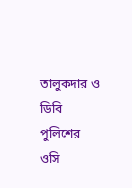তালুকদার ও ডিবি পুলিশের ওসি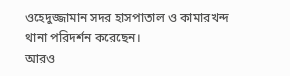ওহেদুজ্জামান সদর হাসপাতাল ও কামারখন্দ থানা পরিদর্শন করেছেন।
আরও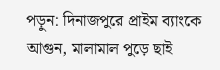পড়ুন: দিনাজপুরে প্রাইম ব্যাংকে আগুন, মালামাল পুড়ে ছাই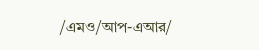/এমও/আপ-এআর/